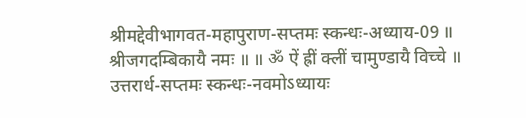श्रीमद्देवीभागवत-महापुराण-सप्तमः स्कन्धः-अध्याय-09 ॥ श्रीजगदम्बिकायै नमः ॥ ॥ ॐ ऐं ह्रीं क्लीं चामुण्डायै विच्चे ॥ उत्तरार्ध-सप्तमः स्कन्धः-नवमोऽध्यायः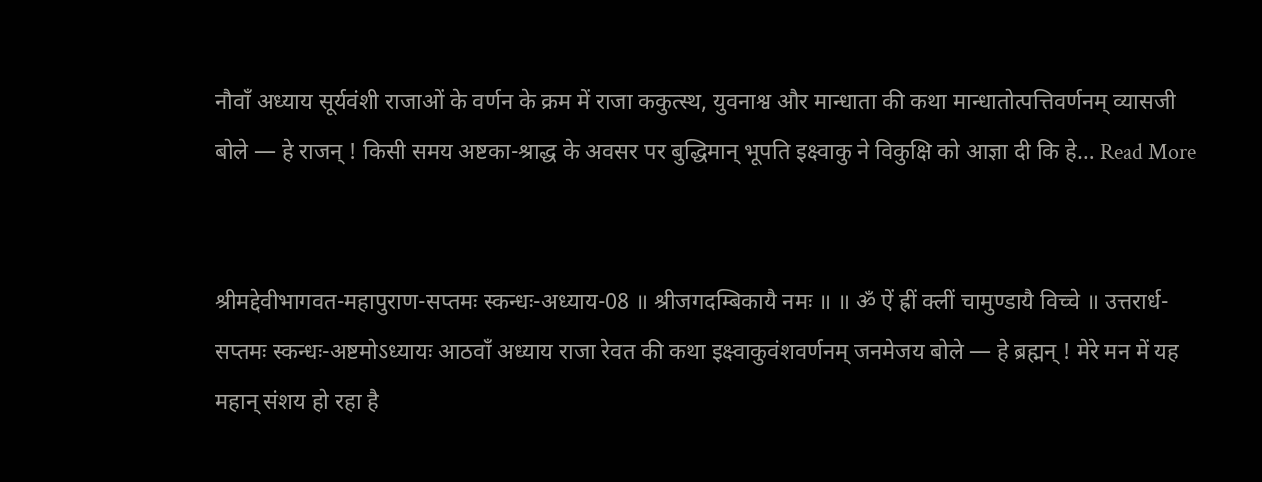नौवाँ अध्याय सूर्यवंशी राजाओं के वर्णन के क्रम में राजा ककुत्स्थ, युवनाश्व और मान्धाता की कथा मान्धातोत्पत्तिवर्णनम् व्यासजी बोले — हे राजन् ! किसी समय अष्टका-श्राद्ध के अवसर पर बुद्धिमान् भूपति इक्ष्वाकु ने विकुक्षि को आज्ञा दी कि हे… Read More


श्रीमद्देवीभागवत-महापुराण-सप्तमः स्कन्धः-अध्याय-08 ॥ श्रीजगदम्बिकायै नमः ॥ ॥ ॐ ऐं ह्रीं क्लीं चामुण्डायै विच्चे ॥ उत्तरार्ध-सप्तमः स्कन्धः-अष्टमोऽध्यायः आठवाँ अध्याय राजा रेवत की कथा इक्ष्वाकुवंशवर्णनम् जनमेजय बोले — हे ब्रह्मन् ! मेरे मन में यह महान् संशय हो रहा है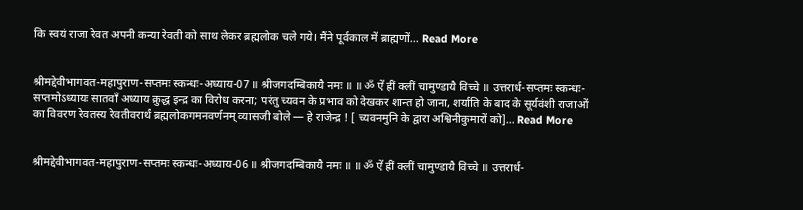कि स्वयं राजा रेवत अपनी कन्या रेवती को साथ लेकर ब्रह्मलोक चले गये। मैंने पूर्वकाल में ब्राह्मणों… Read More


श्रीमद्देवीभागवत-महापुराण-सप्तमः स्कन्धः-अध्याय-07 ॥ श्रीजगदम्बिकायै नमः ॥ ॥ ॐ ऐं ह्रीं क्लीं चामुण्डायै विच्चे ॥ उत्तरार्ध-सप्तमः स्कन्धः-सप्तमोऽध्यायः सातवाँ अध्याय क्रुद्ध इन्द्र का विरोध करना; परंतु च्यवन के प्रभाव को देखकर शान्त हो जाना, शर्याति के बाद के सूर्यवंशी राजाओं का विवरण रेवतस्य रेवतीवरार्थं ब्रह्मलोकगमनवर्णनम् व्यासजी बोले — हे राजेन्द्र ! [ च्यवनमुनि के द्वारा अश्विनीकुमारों को]… Read More


श्रीमद्देवीभागवत-महापुराण-सप्तमः स्कन्धः-अध्याय-06 ॥ श्रीजगदम्बिकायै नमः ॥ ॥ ॐ ऐं ह्रीं क्लीं चामुण्डायै विच्चे ॥ उत्तरार्ध-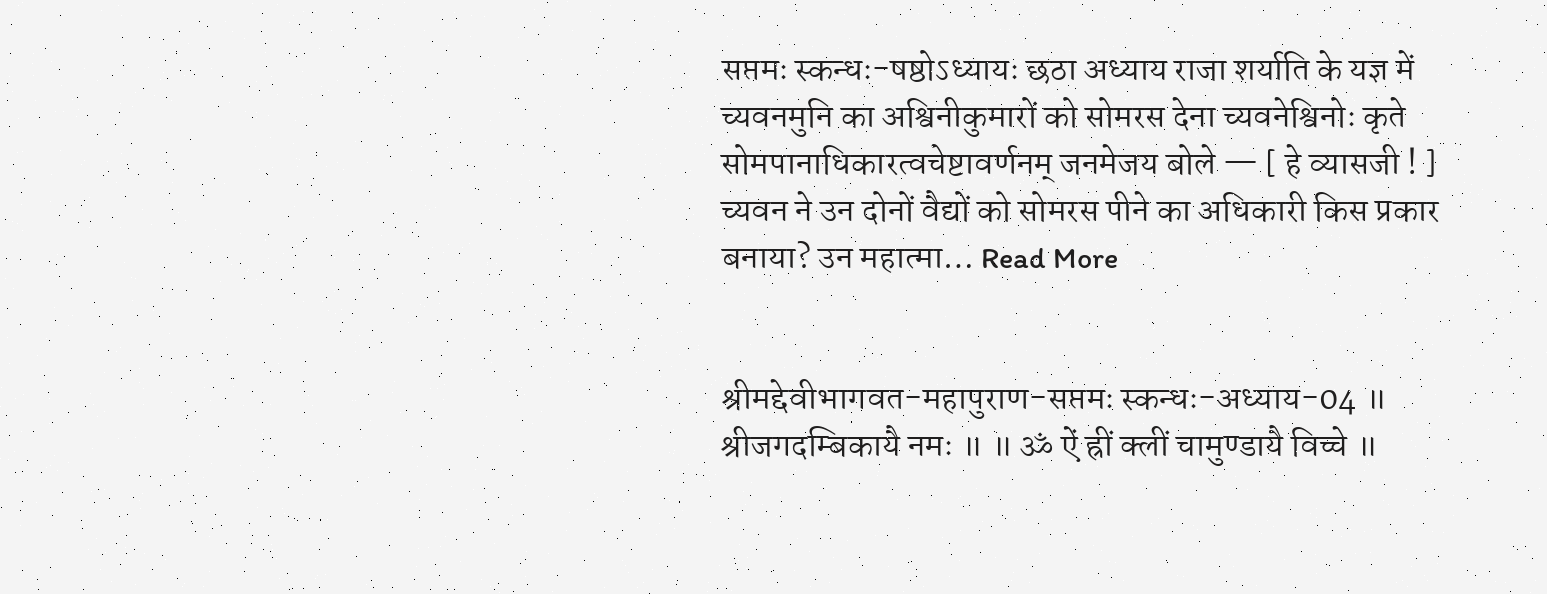सप्तमः स्कन्धः-षष्ठोऽध्यायः छठा अध्याय राजा शर्याति के यज्ञ में च्यवनमुनि का अश्विनीकुमारों को सोमरस देना च्यवनेश्विनोः कृते सोमपानाधिकारत्वचेष्टावर्णनम् जनमेजय बोले — [ हे व्यासजी ! ] च्यवन ने उन दोनों वैद्यों को सोमरस पीने का अधिकारी किस प्रकार बनाया? उन महात्मा… Read More


श्रीमद्देवीभागवत-महापुराण-सप्तमः स्कन्धः-अध्याय-04 ॥ श्रीजगदम्बिकायै नमः ॥ ॥ ॐ ऐं ह्रीं क्लीं चामुण्डायै विच्चे ॥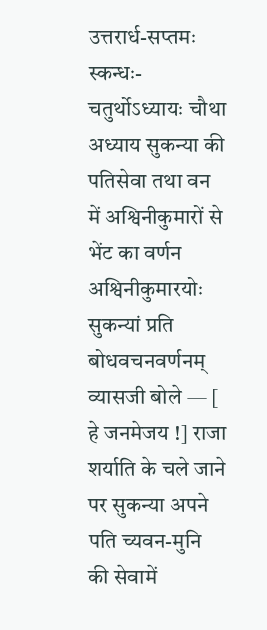उत्तरार्ध-सप्तमः स्कन्धः-चतुर्थोऽध्यायः चौथा अध्याय सुकन्या की पतिसेवा तथा वन में अश्विनीकुमारों से भेंट का वर्णन अश्विनीकुमारयोः सुकन्यां प्रति बोधवचनवर्णनम् व्यासजी बोले — [ हे जनमेजय !] राजा शर्याति के चले जाने पर सुकन्या अपने पति च्यवन-मुनि की सेवामें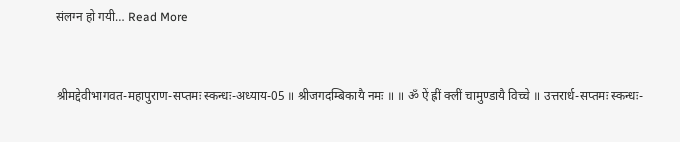संलग्न हो गयी… Read More


श्रीमद्देवीभागवत-महापुराण-सप्तमः स्कन्धः-अध्याय-05 ॥ श्रीजगदम्बिकायै नमः ॥ ॥ ॐ ऐं ह्रीं क्लीं चामुण्डायै विच्चे ॥ उत्तरार्ध-सप्तमः स्कन्धः-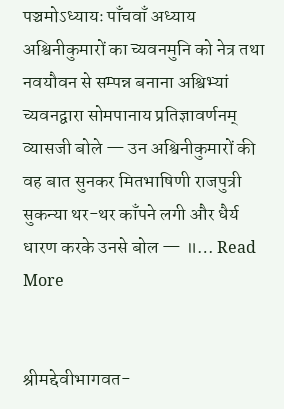पञ्चमोऽध्यायः पाँचवाँ अध्याय अश्विनीकुमारों का च्यवनमुनि को नेत्र तथा नवयौवन से सम्पन्न बनाना अश्विभ्यां च्यवनद्वारा सोमपानाय प्रतिज्ञावर्णनम् व्यासजी बोले — उन अश्विनीकुमारों की वह बात सुनकर मितभाषिणी राजपुत्री सुकन्या थर-थर काँपने लगी और धैर्य धारण करके उनसे बोल — ॥… Read More


श्रीमद्देवीभागवत-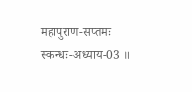महापुराण-सप्तमः स्कन्धः-अध्याय-03 ॥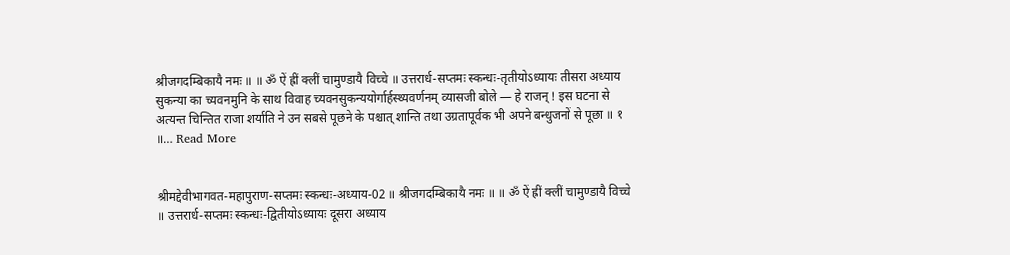श्रीजगदम्बिकायै नमः ॥ ॥ ॐ ऐं ह्रीं क्लीं चामुण्डायै विच्चे ॥ उत्तरार्ध-सप्तमः स्कन्धः-तृतीयोऽध्यायः तीसरा अध्याय सुकन्या का च्यवनमुनि के साथ विवाह च्यवनसुकन्ययोर्गार्हस्थ्यवर्णनम् व्यासजी बोले — हे राजन् ! इस घटना से अत्यन्त चिन्तित राजा शर्याति ने उन सबसे पूछने के पश्चात् शान्ति तथा उग्रतापूर्वक भी अपने बन्धुजनों से पूछा ॥ १ ॥… Read More


श्रीमद्देवीभागवत-महापुराण-सप्तमः स्कन्धः-अध्याय-02 ॥ श्रीजगदम्बिकायै नमः ॥ ॥ ॐ ऐं ह्रीं क्लीं चामुण्डायै विच्चे ॥ उत्तरार्ध-सप्तमः स्कन्धः-द्वितीयोऽध्यायः दूसरा अध्याय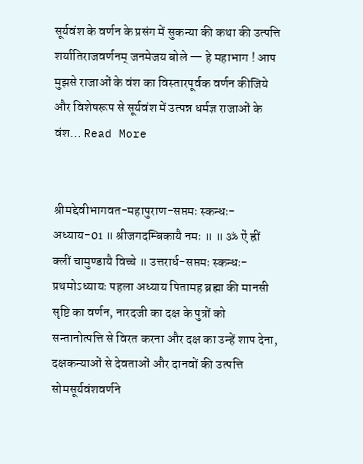सूर्यवंश के वर्णन के प्रसंग में सुकन्या की कथा की उत्पत्ति शर्यातिराजवर्णनम् जनमेजय बोले — हे महाभाग ! आप मुझसे राजाओं के वंश का विस्तारपूर्वक वर्णन कीजिये और विशेषरूप से सूर्यवंश में उत्पन्न धर्मज्ञ राजाओं के वंश… Read More


श्रीमद्देवीभागवत-महापुराण-सप्तमः स्कन्धः-अध्याय-01 ॥ श्रीजगदम्बिकायै नमः ॥ ॥ ॐ ऐं ह्रीं क्लीं चामुण्डायै विच्चे ॥ उत्तरार्ध-सप्तमः स्कन्धः-प्रथमोऽध्यायः पहला अध्याय पितामह ब्रह्मा की मानसी सृष्टि का वर्णन, नारदजी का दक्ष के पुत्रों को सन्तानोत्पत्ति से विरत करना और दक्ष का उन्हें शाप देना, दक्षकन्याओं से देवताओं और दानवों की उत्पत्ति सोमसूर्यवंशवर्णने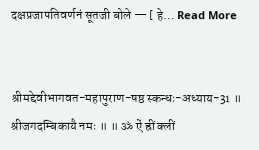दक्षप्रजापतिवर्णनं सूतजी बोले — [ हे… Read More


श्रीमद्देवीभागवत-महापुराण-षष्ठ स्कन्धः-अध्याय-31 ॥ श्रीजगदम्बिकायै नमः ॥ ॥ ॐ ऐं ह्रीं क्लीं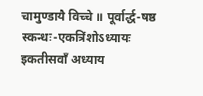चामुण्डायै विच्चे ॥ पूर्वार्द्ध-षष्ठ स्कन्धः-एकत्रिंशोऽध्यायः इकतीसवाँ अध्याय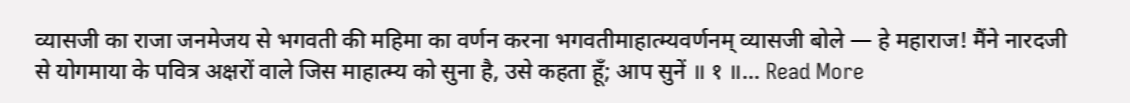व्यासजी का राजा जनमेजय से भगवती की महिमा का वर्णन करना भगवतीमाहात्म्यवर्णनम् व्यासजी बोले — हे महाराज! मैंने नारदजी से योगमाया के पवित्र अक्षरों वाले जिस माहात्म्य को सुना है, उसे कहता हूँ; आप सुनें ॥ १ ॥… Read More